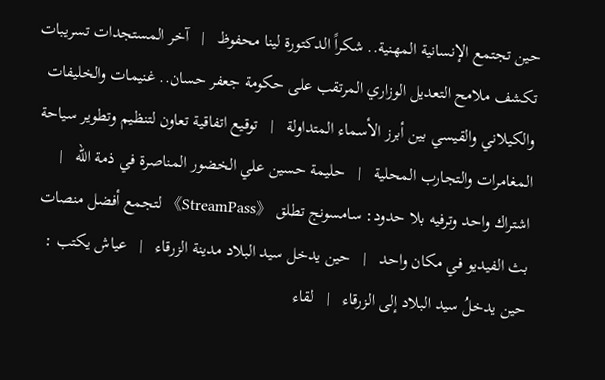حين تجتمع الإنسانية المهنية.. شكراً الدكتورة لينا محفوظ   |   آخر المستجدات تسريبات تكشف ملامح التعديل الوزاري المرتقب على حكومة جعفر حسان.. غنيمات والخليفات والكيلاني والقيسي بين أبرز الأسماء المتداولة   |   توقيع اتفاقية تعاون لتنظيم وتطوير سياحة المغامرات والتجارب المحلية   |   حليمة حسين علي الخضور المناصرة في ذمة الله   |   اشتراك واحد وترفيه بلا حدود: سامسونج تطلق 《StreamPass》 لتجمع أفضل منصات بث الفيديو في مكان واحد   |   حين يدخل سيد البلاد مدينة الزرقاء   |   عياش يكتب : حين يدخلُ سيد البلاد إلى الزرقاء   |   لقاء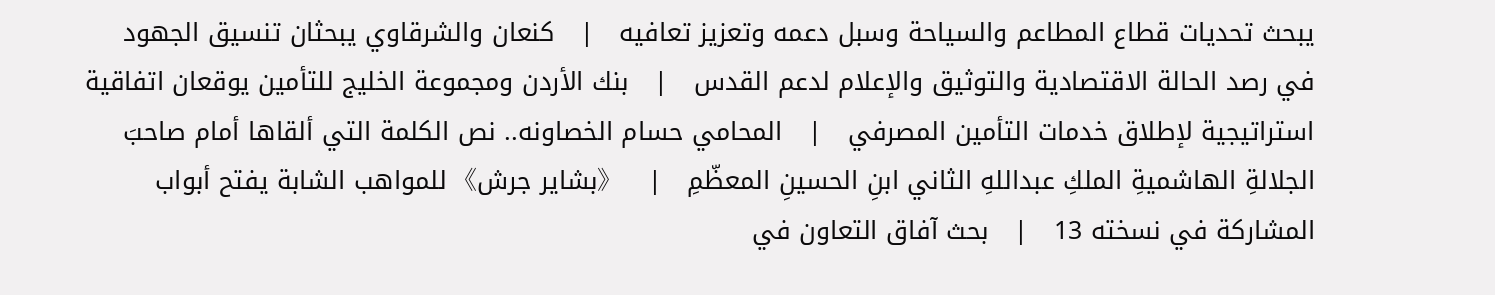يبحث تحديات قطاع المطاعم والسياحة وسبل دعمه وتعزيز تعافيه   |   كنعان والشرقاوي يبحثان تنسيق الجهود في رصد الحالة الاقتصادية والتوثيق والإعلام لدعم القدس   |   بنك الأردن ومجموعة الخليج للتأمين يوقعان اتفاقية استراتيجية لإطلاق خدمات التأمين المصرفي   |   المحامي حسام الخصاونه.. نص الكلمة التي ألقاها أمام صاحبَ الجلالةِ الهاشميةِ الملكِ عبداللهِ الثاني ابنِ الحسينِ المعظّمِ   |   《بشاير جرش》 للمواهب الشابة يفتح أبواب المشاركة في نسخته 13   |   بحث آفاق التعاون في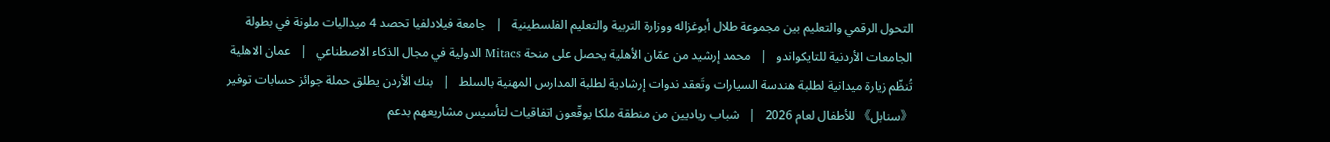التحول الرقمي والتعليم بين مجموعة طلال أبوغزاله ووزارة التربية والتعليم الفلسطينية   |   جامعة فيلادلفيا تحصد 4 ميداليات ملونة في بطولة الجامعات الأردنية للتايكواندو   |   محمد إرشيد من عمّان الأهلية يحصل على منحة Mitacs الدولية في مجال الذكاء الاصطناعي   |   عمان الاهلية تُنظّم زيارة ميدانية لطلبة هندسة السيارات وتَعقد ندوات إرشادية لطلبة المدارس المهنية بالسلط   |   بنك الأردن يطلق حملة جوائز حسابات توفير 《سنابل》 للأطفال لعام 2026   |   شباب رياديين من منطقة ملكا يوقّعون اتفاقيات لتأسيس مشاريعهم بدعم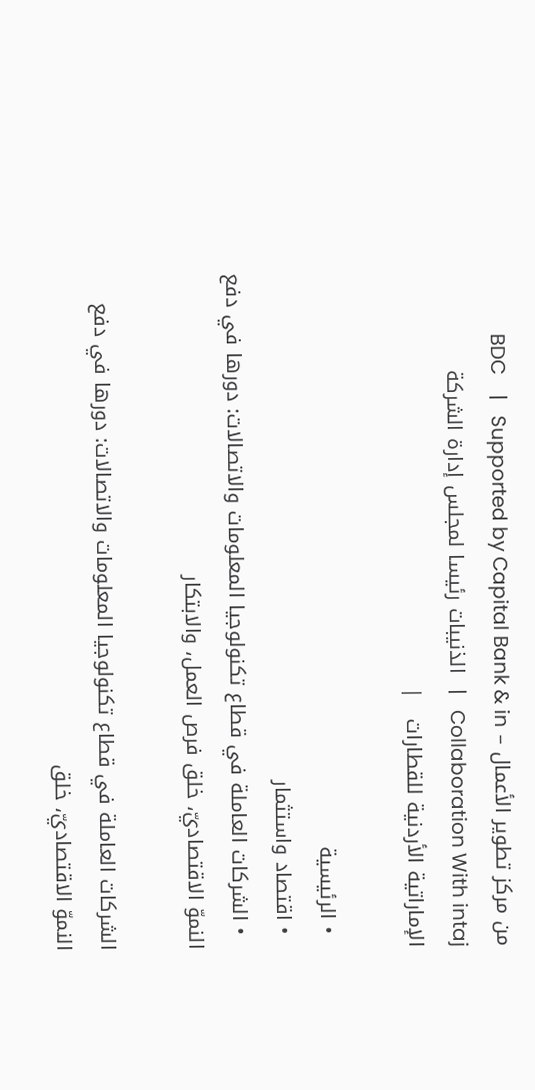من مركز تطوير الأعمال – BDC    |   Supported by Capital Bank & in Collaboration With intaj   |   الذنيبات رئيسا لمجلس إدارة الشركة الإماراتية الأردنية للقطارات   |

  • الرئيسية
  • اقتصاد واستثمار
  • الشركات العاملة في قطاع تكنولوجيا المعلومات والاتصالات: دورها في دفع النموّ الاقتصاديّ، خلق فرص العمل، والابتكار

الشركات العاملة في قطاع تكنولوجيا المعلومات والاتصالات: دورها في دفع النموّ الاقتصاديّ، خلق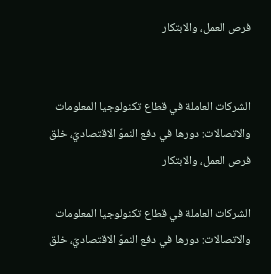فرص العمل، والابتكار


الشركات العاملة في قطاع تكنولوجيا المعلومات والاتصالات: دورها في دفع النموّ الاقتصاديّ، خلق فرص العمل، والابتكار

الشركات العاملة في قطاع تكنولوجيا المعلومات والاتصالات: دورها في دفع النموّ الاقتصاديّ، خلق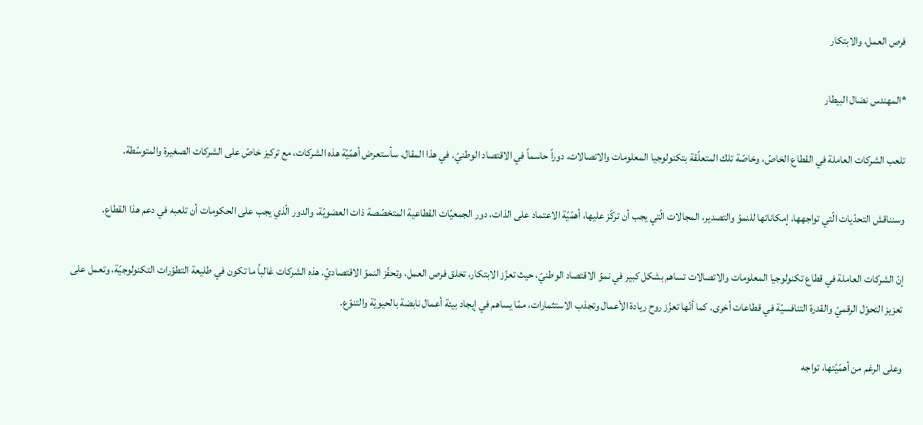فرص العمل، والابتكار

*المهندس نضال البيطار

تلعب الشركات العاملة في القطاع الخاصّ، وخاصّة تلك المتعلّقة بتكنولوجيا المعلومات والاتصالات، دوراً حاسماً في الاقتصاد الوطنيّ. في هذا المقال، سأستعرض أهمّيّة هذه الشركات، مع تركيز خاصّ على الشركات الصغيرة والمتوسّطة.

وسنناقش التحدّيات الّتي تواجهها، إمكاناتها للنموّ والتصدير، المجالات الّتي يجب أن تركّز عليها، أهمّيّة الاعتماد على الذات، دور الجمعيّات القطاعية المتخصّصة ذات العضويّة، والدور الّذي يجب على الحكومات أن تلعبه في دعم هذا القطاع.

إنّ الشركات العاملة في قطاع تكنولوجيا المعلومات والاتصالات تساهم بشكل كبير في نموّ الاقتصاد الوطنيّ، حيث تعزّز الابتكار، تخلق فرص العمل، وتحفّز النموّ الاقتصاديّ. هذه الشركات غالباً ما تكون في طليعة التطوّرات التكنولوجيّة، وتعمل على تعزيز التحوّل الرقميّ والقدرة التنافسيّة في قطاعات أخرى. كما أنّها تعزّز روح ريادة الأعمال وتجذب الاستثمارات، ممّا يساهم في إيجاد بيئة أعمال نابضة بالحيويّة والتنوّع.

وعلى الرغم من أهمّيّتها، تواجه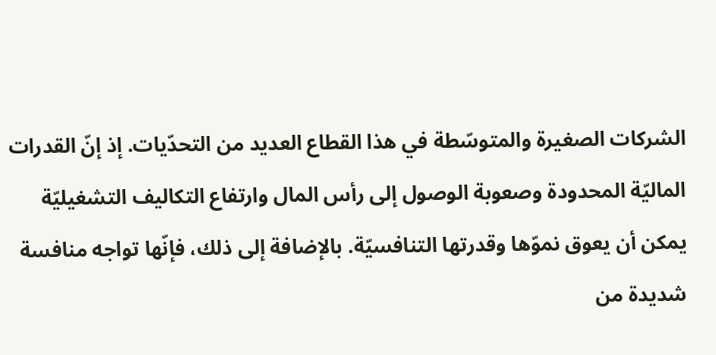الشركات الصغيرة والمتوسّطة في هذا القطاع العديد من التحدّيات. إذ إنّ القدرات الماليّة المحدودة وصعوبة الوصول إلى رأس المال وارتفاع التكاليف التشغيليّة يمكن أن يعوق نموّها وقدرتها التنافسيّة. بالإضافة إلى ذلك، فإنّها تواجه منافسة شديدة من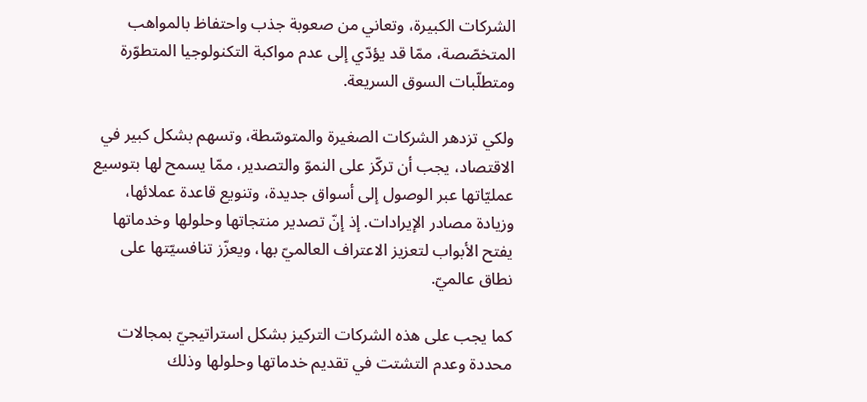الشركات الكبيرة، وتعاني من صعوبة جذب واحتفاظ بالمواهب المتخصّصة، ممّا قد يؤدّي إلى عدم مواكبة التكنولوجيا المتطوّرة ومتطلّبات السوق السريعة.

ولكي تزدهر الشركات الصغيرة والمتوسّطة، وتسهم بشكل كبير في الاقتصاد، يجب أن تركّز على النموّ والتصدير، ممّا يسمح لها بتوسيع عمليّاتها عبر الوصول إلى أسواق جديدة، وتنويع قاعدة عملائها، وزيادة مصادر الإيرادات. إذ إنّ تصدير منتجاتها وحلولها وخدماتها يفتح الأبواب لتعزيز الاعتراف العالميّ بها، ويعزّز تنافسيّتها على نطاق عالميّ.

كما يجب على هذه الشركات التركيز بشكل استراتيجيّ بمجالات محددة وعدم التشتت في تقديم خدماتها وحلولها وذلك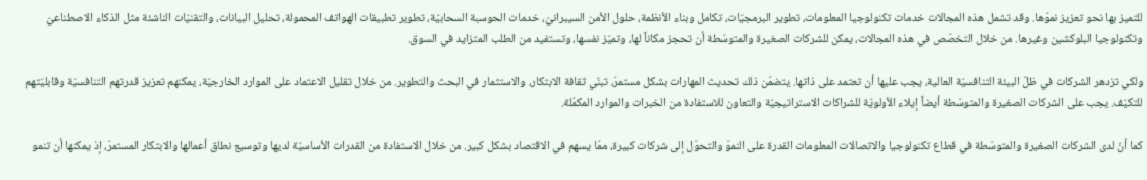للتميز بها نحو تعزيز نموّها. وقد تشمل هذه المجالات خدمات تكنولوجيا المعلومات، تطوير البرمجيّات، تكامل وبناء الأنظمة، حلول الأمن السيبرانيّ، خدمات الحوسبة السحابيّة، تطوير تطبيقات الهواتف المحمولة، تحليل البيانات، والتقنيّات الناشئة مثل الذكاء الاصطناعيّ وتكنولوجيا البلوكشين وغيرها. من خلال التخصّص في هذه المجالات، يمكن للشركات الصغيرة والمتوسّطة أن تحجز مكاناً لها، وتميّز نفسها، وتستفيد من الطلب المتزايد في السوق.

ولكي تزدهر الشركات في ظلّ البيئة التنافسيّة العالية، يجب عليها أن تعتمد على ذاتها. يتضمّن ذلك تحديث المهارات بشكل مستمرّ، تبنّي ثقافة الابتكار، والاستثمار في البحث والتطوير. من خلال تقليل الاعتماد على الموارد الخارجيّة، يمكنهم تعزيز قدرتهم التنافسيّة وقابليّتهم للتكيّف. يجب على الشركات الصغيرة والمتوسّطة أيضاً إيلاء الأولويّة للشراكات الاستراتيجيّة والتعاون للاستفادة من الخبرات والموارد المكمّلة.

كما أنّ لدى الشركات الصغيرة والمتوسّطة في قطاع تكنولوجيا والاتصالات المعلومات القدرة على النموّ والتحوّل إلى شركات كبيرة، ممّا يسهم في الاقتصاد بشكل كبير. من خلال الاستفادة من القدرات الأساسيّة لديها وتوسيع نطاق أعمالها والابتكار المستمرّ، إذ يمكنها أن تنمو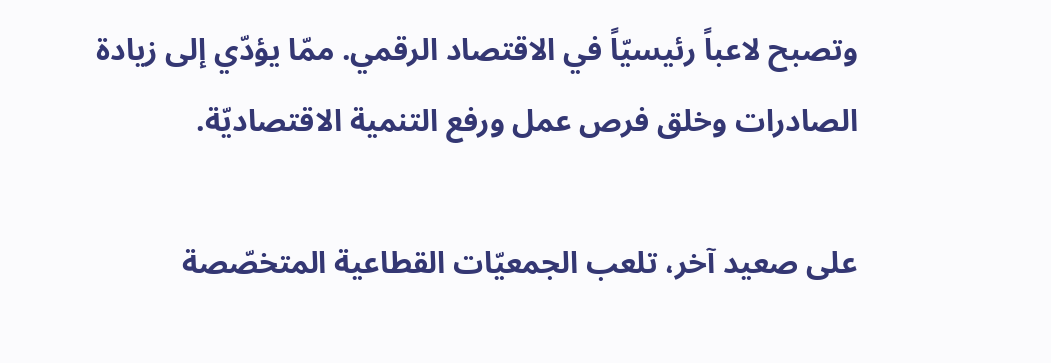وتصبح لاعباً رئيسيّاً في الاقتصاد الرقمي. ممّا يؤدّي إلى زيادة الصادرات وخلق فرص عمل ورفع التنمية الاقتصاديّة.

على صعيد آخر، تلعب الجمعيّات القطاعية المتخصّصة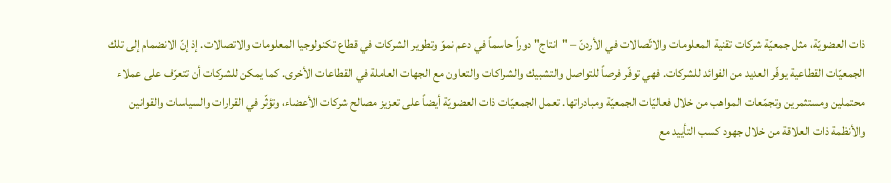ذات العضويّة، مثل جمعيّة شركات تقنية المعلومات والاتّصالات في الأردنّ – "انتاج" دوراً حاسماً في دعم نموّ وتطوير الشركات في قطاع تكنولوجيا المعلومات والاتصالات. إذ إنّ الانضمام إلى تلك الجمعيّات القطاعية يوفّر العديد من الفوائد للشركات. فهي توفّر فرصاً للتواصل والتشبيك والشراكات والتعاون مع الجهات العاملة في القطاعات الأخرى. كما يمكن للشركات أن تتعرّف على عملاء محتملين ومستثمرين وتجمّعات المواهب من خلال فعاليّات الجمعيّة ومبادراتها. تعمل الجمعيّات ذات العضويّة أيضاً على تعزيز مصالح شركات الأعضاء، وتؤثّر في القرارات والسياسات والقوانين والأنظمة ذات العلاقة من خلال جهود كسب التأييد مع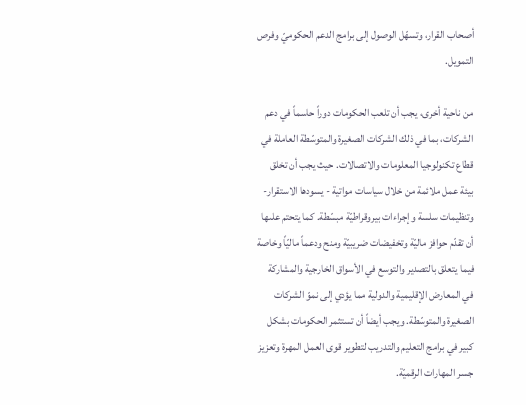أصحاب القرار، وتسهّل الوصول إلى برامج الدعم الحكوميّ وفرص التمويل.

من ناحية أخرى، يجب أن تلعب الحكومات دوراً حاسماً في دعم الشركات، بما في ذلك الشركات الصغيرة والمتوسّطة العاملة في قطاع تكنولوجيا المعلومات والاتصالات. حيث يجب أن تخلق بيئة عمل ملائمة من خلال سياسات مواتية - يسودها الاستقرار- وتنظيمات سلسة وإجراءات بيروقراطيّة مبسّطة. كما يتحتم علىها أن تقدّم حوافز ماليّة وتخفيضات ضريبيّة ومنح ودعماً ماليّاً وخاصة فيما يتعلق بالتصدير والتوسع في الأسواق الخارجية والمشاركة في المعارض الإقليمية والدولية مما يؤدي إلى نموّ الشركات الصغيرة والمتوسّطة. ويجب أيضاً أن تستثمر الحكومات بشكل كبير في برامج التعليم والتدريب لتطوير قوى العمل المهرة وتعزيز جسر المهارات الرقميّة.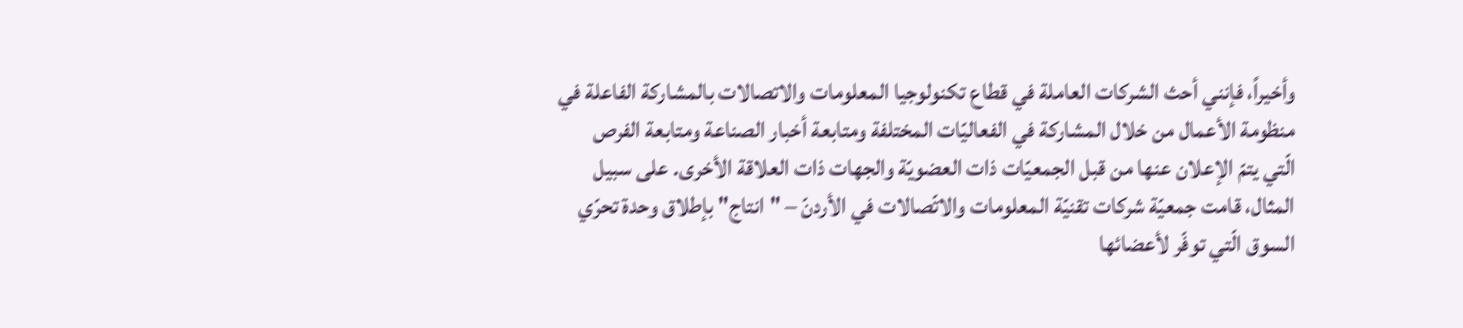وأخيراً، فإنني أحث الشركات العاملة في قطاع تكنولوجيا المعلومات والاتصالات بالمشاركة الفاعلة في منظومة الأعمال من خلال المشاركة في الفعاليّات المختلفة ومتابعة أخبار الصناعة ومتابعة الفرص الّتي يتمّ الإعلان عنها من قبل الجمعيّات ذات العضويّة والجهات ذات العلاقة الأخرى. على سبيل المثال، قامت جمعيّة شركات تقنيّة المعلومات والاتّصالات في الأردنّ – "انتاج" بإطلاق وحدة تحرّي السوق الّتي توفّر لأعضائها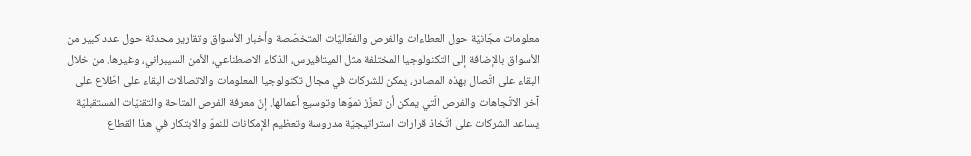معلومات مجّانيّة حول العطاءات والفرص والفعّاليّات المتخصّصة وأخبار الأسواق وتقارير محدثة حول عدد كبير من الأسواق بالإضافة إلى التكنولوجيا المختلفة مثل الميتافيرس، الذكاء الاصطناعي، الأمن السيبراني، وغيرها. من خلال البقاء على اتّصال بهذه المصادر، يمكن للشركات في مجال تكنولوجيا المعلومات والاتصالات البقاء على اطّلاع على آخر الاتّجاهات والفرص الّتي يمكن أن تعزّز نموّها وتوسيع أعمالها. إنّ معرفة الفرص المتاحة والتقنيّات المستقبليّة يساعد الشركات على اتّخاذ قرارات استراتيجيّة مدروسة وتعظيم الإمكانات للنموّ والابتكار في هذا القطاع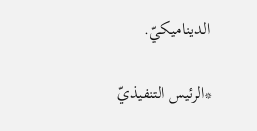الديناميكيّ.

*الرئيس التنفيذيّ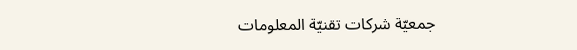جمعيّة شركات تقنيّة المعلومات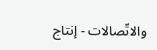والاتّصالات - إنتاج